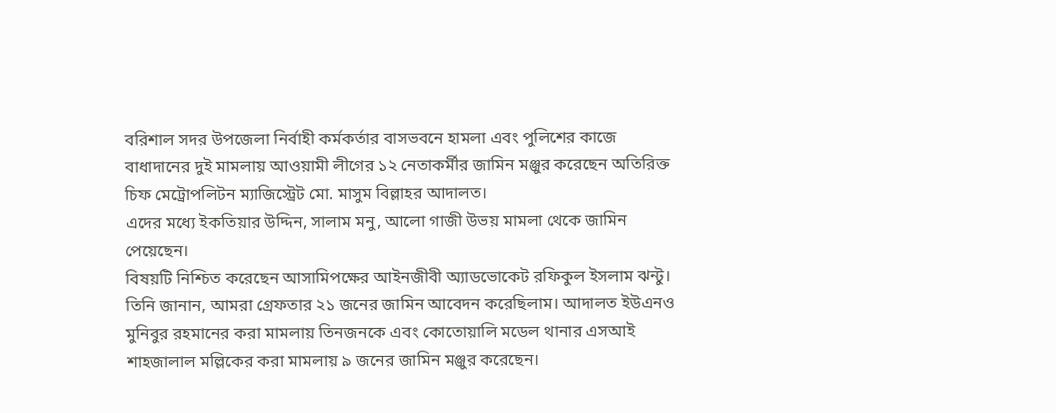বরিশাল সদর উপজেলা নির্বাহী কর্মকর্তার বাসভবনে হামলা এবং পুলিশের কাজে বাধাদানের দুই মামলায় আওয়ামী লীগের ১২ নেতাকর্মীর জামিন মঞ্জুর করেছেন অতিরিক্ত চিফ মেট্রোপলিটন ম্যাজিস্ট্রেট মো. মাসুম বিল্লাহর আদালত।
এদের মধ্যে ইকতিয়ার উদ্দিন, সালাম মনু, আলো গাজী উভয় মামলা থেকে জামিন পেয়েছেন।
বিষয়টি নিশ্চিত করেছেন আসামিপক্ষের আইনজীবী অ্যাডভোকেট রফিকুল ইসলাম ঝন্টু।
তিনি জানান, আমরা গ্রেফতার ২১ জনের জামিন আবেদন করেছিলাম। আদালত ইউএনও মুনিবুর রহমানের করা মামলায় তিনজনকে এবং কোতোয়ালি মডেল থানার এসআই শাহজালাল মল্লিকের করা মামলায় ৯ জনের জামিন মঞ্জুর করেছেন।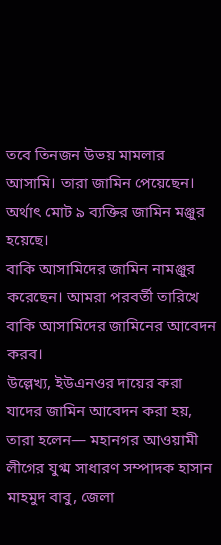তবে তিনজন উভয় মামলার আসামি। তারা জামিন পেয়েছেন। অর্থাৎ মোট ৯ ব্যক্তির জামিন মঞ্জুর হয়েছে।
বাকি আসামিদের জামিন নামঞ্জুর করেছেন। আমরা পরবর্তী তারিখে বাকি আসামিদের জামিনের আবেদন করব।
উল্লেখ্য, ইউএনওর দায়ের করা যাদের জামিন আবেদন করা হয়, তারা হলেন— মহানগর আওয়ামী লীগের যুগ্ম সাধারণ সম্পাদক হাসান মাহমুদ বাবু, জেলা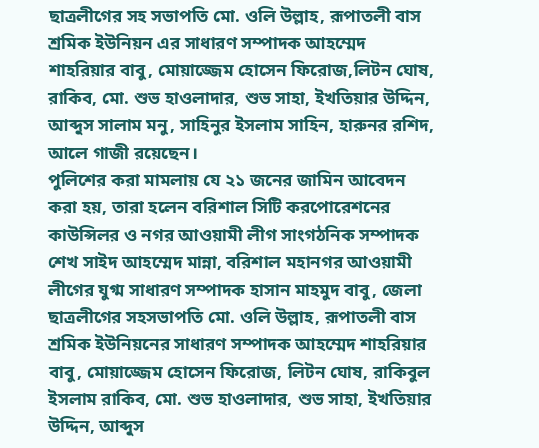ছাত্রলীগের সহ সভাপতি মো. ওলি উল্লাহ, রূপাতলী বাস শ্রমিক ইউনিয়ন এর সাধারণ সম্পাদক আহম্মেদ শাহরিয়ার বাবু, মোয়াজ্জেম হোসেন ফিরোজ,লিটন ঘোষ, রাকিব, মো. শুভ হাওলাদার, শুভ সাহা, ইখতিয়ার উদ্দিন, আব্দুস সালাম মনু, সাহিনুর ইসলাম সাহিন, হারুনর রশিদ, আলে গাজী রয়েছেন।
পুলিশের করা মামলায় যে ২১ জনের জামিন আবেদন করা হয়, তারা হলেন বরিশাল সিটি করপোরেশনের কাউন্সিলর ও নগর আওয়ামী লীগ সাংগঠনিক সম্পাদক শেখ সাইদ আহম্মেদ মান্না, বরিশাল মহানগর আওয়ামী লীগের যুগ্ম সাধারণ সম্পাদক হাসান মাহমুদ বাবু, জেলা ছাত্রলীগের সহসভাপতি মো. ওলি উল্লাহ, রূপাতলী বাস শ্রমিক ইউনিয়নের সাধারণ সম্পাদক আহম্মেদ শাহরিয়ার বাবু, মোয়াজ্জেম হোসেন ফিরোজ, লিটন ঘোষ, রাকিবুল ইসলাম রাকিব, মো. শুভ হাওলাদার, শুভ সাহা, ইখতিয়ার উদ্দিন, আব্দুস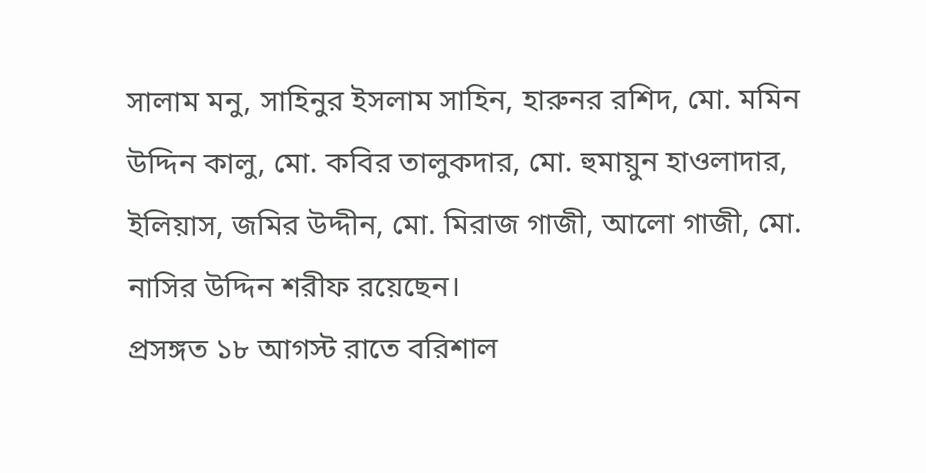সালাম মনু, সাহিনুর ইসলাম সাহিন, হারুনর রশিদ, মো. মমিন উদ্দিন কালু, মো. কবির তালুকদার, মো. হুমায়ুন হাওলাদার, ইলিয়াস, জমির উদ্দীন, মো. মিরাজ গাজী, আলো গাজী, মো. নাসির উদ্দিন শরীফ রয়েছেন।
প্রসঙ্গত ১৮ আগস্ট রাতে বরিশাল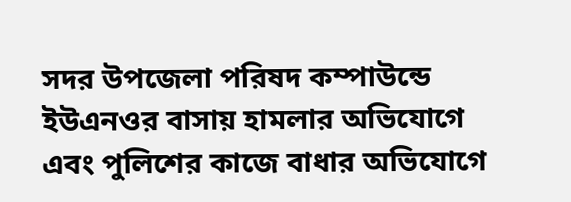সদর উপজেলা পরিষদ কম্পাউন্ডে ইউএনওর বাসায় হামলার অভিযোগে এবং পুলিশের কাজে বাধার অভিযোগে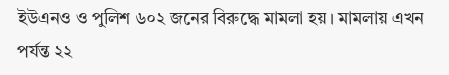ইউএনও ও পুলিশ ৬০২ জনের বিরুদ্ধে মামলা হয়। মামলায় এখন পর্যন্ত ২২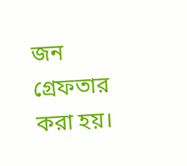জন গ্রেফতার করা হয়।